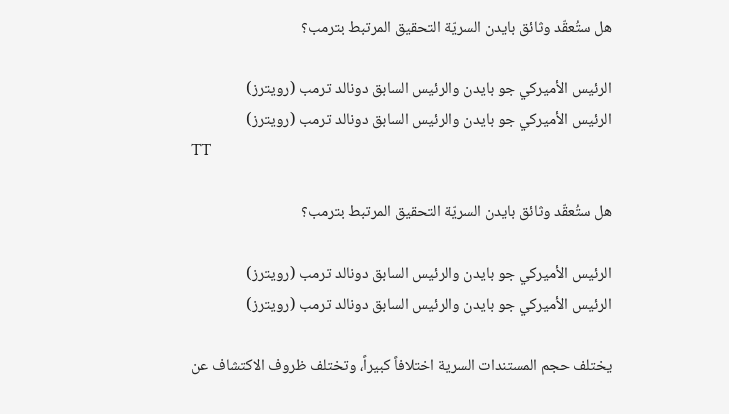هل ستُعقّد وثائق بايدن السريّة التحقيق المرتبط بترمب؟

الرئيس الأميركي جو بايدن والرئيس السابق دونالد ترمب (رويترز)
الرئيس الأميركي جو بايدن والرئيس السابق دونالد ترمب (رويترز)
TT

هل ستُعقّد وثائق بايدن السريّة التحقيق المرتبط بترمب؟

الرئيس الأميركي جو بايدن والرئيس السابق دونالد ترمب (رويترز)
الرئيس الأميركي جو بايدن والرئيس السابق دونالد ترمب (رويترز)

يختلف حجم المستندات السرية اختلافاً كبيراً، وتختلف ظروف الاكتشاف عن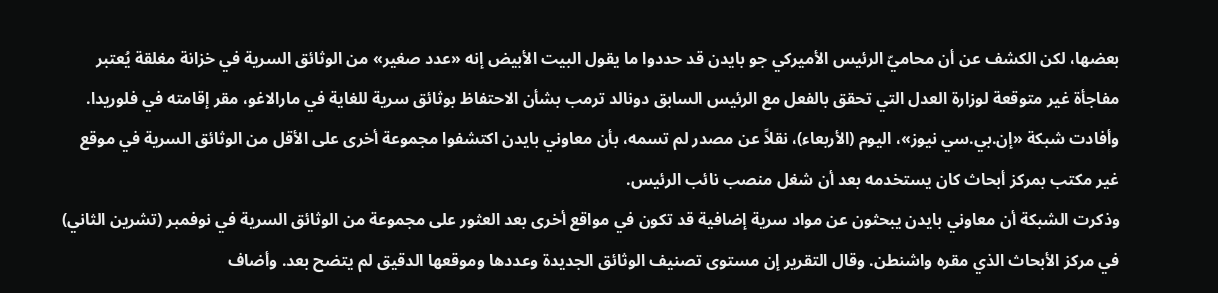بعضها، لكن الكشف عن أن محاميّ الرئيس الأميركي جو بايدن قد حددوا ما يقول البيت الأبيض إنه «عدد صغير» من الوثائق السرية في خزانة مغلقة يُعتبر مفاجأة غير متوقعة لوزارة العدل التي تحقق بالفعل مع الرئيس السابق دونالد ترمب بشأن الاحتفاظ بوثائق سرية للغاية في مارالاغو، مقر إقامته في فلوريدا.
وأفادت شبكة «إن.بي.سي نيوز»، اليوم (الأربعاء)، نقلاً عن مصدر لم تسمه، بأن معاوني بايدن اكتشفوا مجموعة أخرى على الأقل من الوثائق السرية في موقع غير مكتب بمركز أبحاث كان يستخدمه بعد أن شغل منصب نائب الرئيس.
وذكرت الشبكة أن معاوني بايدن يبحثون عن مواد سرية إضافية قد تكون في مواقع أخرى بعد العثور على مجموعة من الوثائق السرية في نوفمبر (تشرين الثاني) في مركز الأبحاث الذي مقره واشنطن. وقال التقرير إن مستوى تصنيف الوثائق الجديدة وعددها وموقعها الدقيق لم يتضح بعد. وأضاف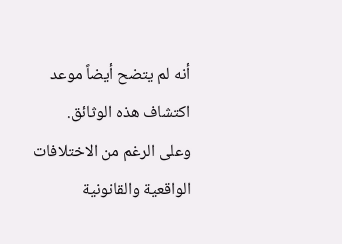أنه لم يتضح أيضاً موعد اكتشاف هذه الوثائق.
وعلى الرغم من الاختلافات الواقعية والقانونية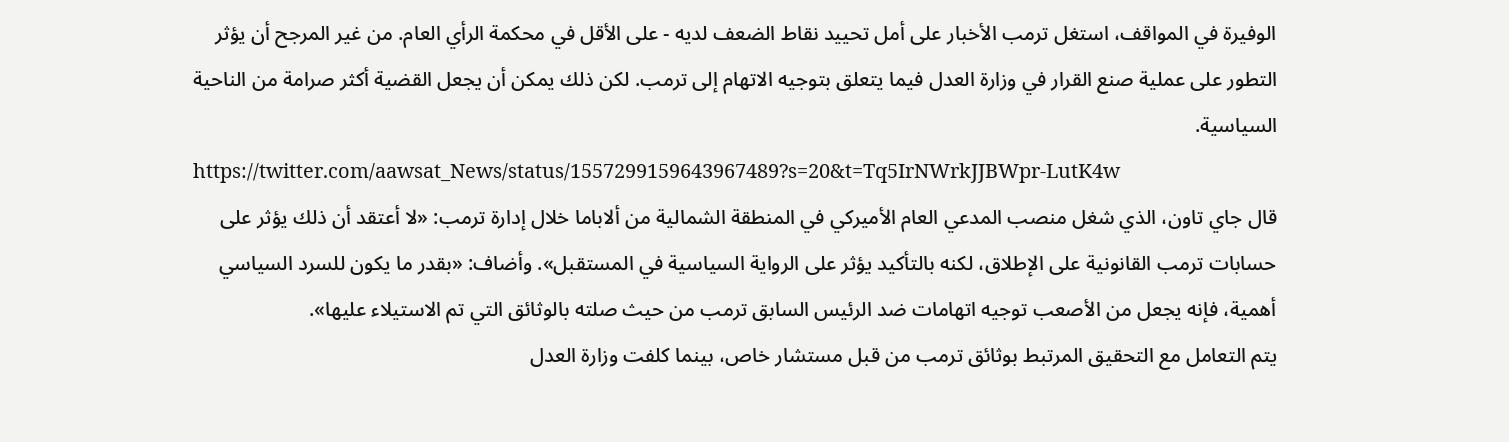الوفيرة في المواقف، استغل ترمب الأخبار على أمل تحييد نقاط الضعف لديه - على الأقل في محكمة الرأي العام. من غير المرجح أن يؤثر التطور على عملية صنع القرار في وزارة العدل فيما يتعلق بتوجيه الاتهام إلى ترمب. لكن ذلك يمكن أن يجعل القضية أكثر صرامة من الناحية السياسية.
https://twitter.com/aawsat_News/status/1557299159643967489?s=20&t=Tq5IrNWrkJJBWpr-LutK4w
قال جاي تاون، الذي شغل منصب المدعي العام الأميركي في المنطقة الشمالية من ألاباما خلال إدارة ترمب: «لا أعتقد أن ذلك يؤثر على حسابات ترمب القانونية على الإطلاق، لكنه بالتأكيد يؤثر على الرواية السياسية في المستقبل». وأضاف: «بقدر ما يكون للسرد السياسي أهمية، فإنه يجعل من الأصعب توجيه اتهامات ضد الرئيس السابق ترمب من حيث صلته بالوثائق التي تم الاستيلاء عليها».
يتم التعامل مع التحقيق المرتبط بوثائق ترمب من قبل مستشار خاص، بينما كلفت وزارة العدل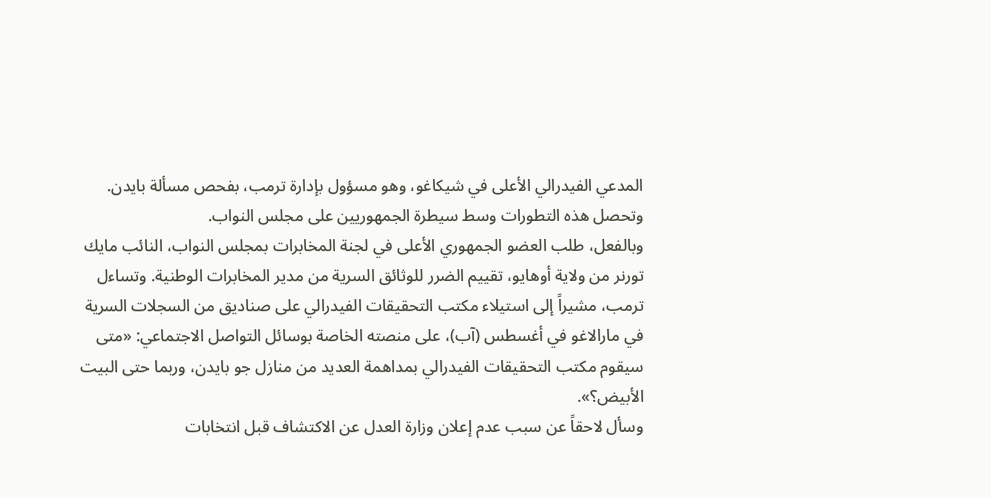المدعي الفيدرالي الأعلى في شيكاغو، وهو مسؤول بإدارة ترمب، بفحص مسألة بايدن. وتحصل هذه التطورات وسط سيطرة الجمهوريين على مجلس النواب.
وبالفعل، طلب العضو الجمهوري الأعلى في لجنة المخابرات بمجلس النواب، النائب مايك تورنر من ولاية أوهايو، تقييم الضرر للوثائق السرية من مدير المخابرات الوطنية. وتساءل ترمب، مشيراً إلى استيلاء مكتب التحقيقات الفيدرالي على صناديق من السجلات السرية في مارالاغو في أغسطس (آب)، على منصته الخاصة بوسائل التواصل الاجتماعي: «متى سيقوم مكتب التحقيقات الفيدرالي بمداهمة العديد من منازل جو بايدن، وربما حتى البيت الأبيض؟».
وسأل لاحقاً عن سبب عدم إعلان وزارة العدل عن الاكتشاف قبل انتخابات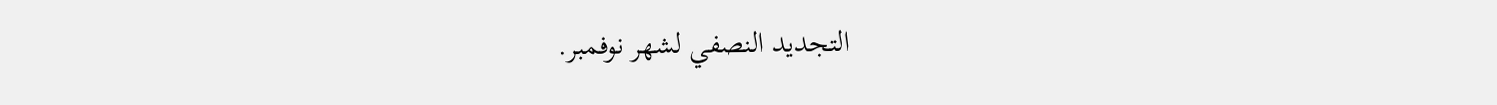التجديد النصفي لشهر نوفمبر.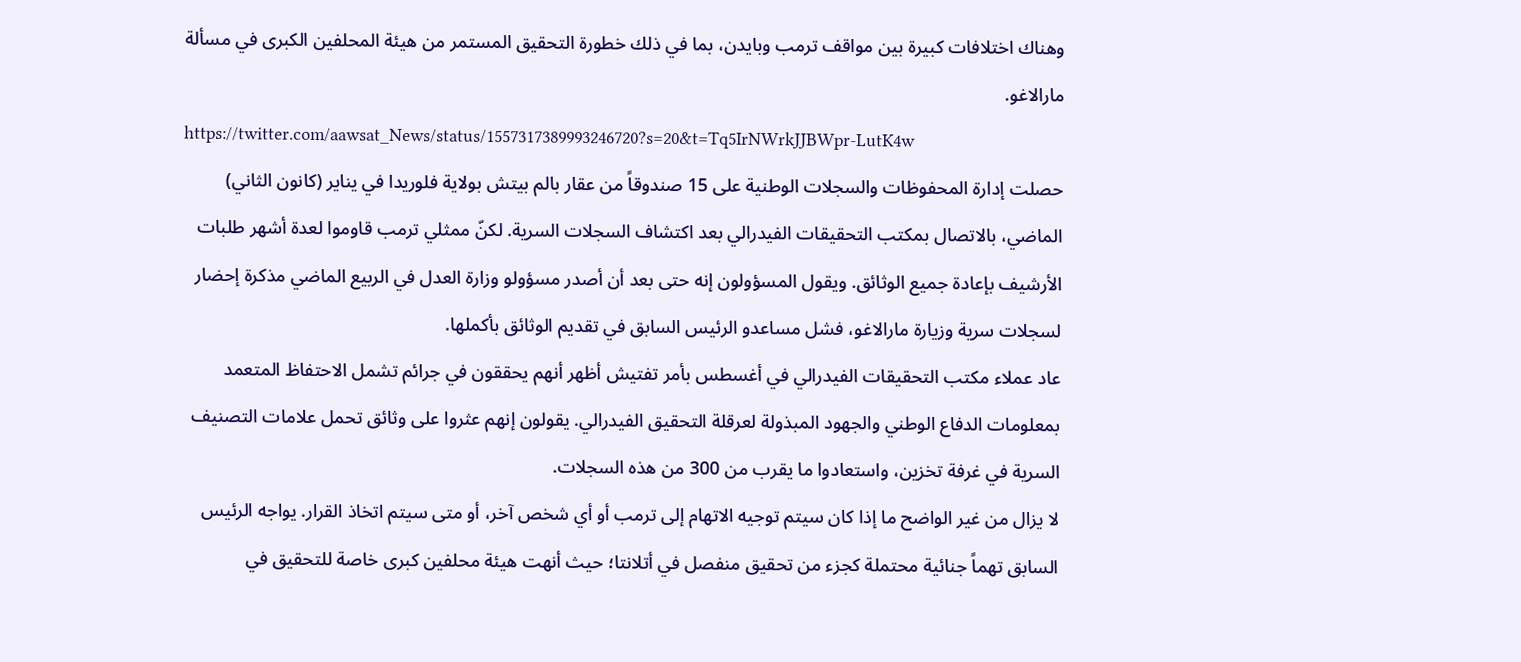وهناك اختلافات كبيرة بين مواقف ترمب وبايدن، بما في ذلك خطورة التحقيق المستمر من هيئة المحلفين الكبرى في مسألة مارالاغو.
https://twitter.com/aawsat_News/status/1557317389993246720?s=20&t=Tq5IrNWrkJJBWpr-LutK4w
حصلت إدارة المحفوظات والسجلات الوطنية على 15 صندوقاً من عقار بالم بيتش بولاية فلوريدا في يناير (كانون الثاني) الماضي، بالاتصال بمكتب التحقيقات الفيدرالي بعد اكتشاف السجلات السرية. لكنّ ممثلي ترمب قاوموا لعدة أشهر طلبات الأرشيف بإعادة جميع الوثائق. ويقول المسؤولون إنه حتى بعد أن أصدر مسؤولو وزارة العدل في الربيع الماضي مذكرة إحضار لسجلات سرية وزيارة مارالاغو، فشل مساعدو الرئيس السابق في تقديم الوثائق بأكملها.
عاد عملاء مكتب التحقيقات الفيدرالي في أغسطس بأمر تفتيش أظهر أنهم يحققون في جرائم تشمل الاحتفاظ المتعمد بمعلومات الدفاع الوطني والجهود المبذولة لعرقلة التحقيق الفيدرالي. يقولون إنهم عثروا على وثائق تحمل علامات التصنيف السرية في غرفة تخزين، واستعادوا ما يقرب من 300 من هذه السجلات.
لا يزال من غير الواضح ما إذا كان سيتم توجيه الاتهام إلى ترمب أو أي شخص آخر، أو متى سيتم اتخاذ القرار. يواجه الرئيس السابق تهماً جنائية محتملة كجزء من تحقيق منفصل في أتلانتا؛ حيث أنهت هيئة محلفين كبرى خاصة للتحقيق في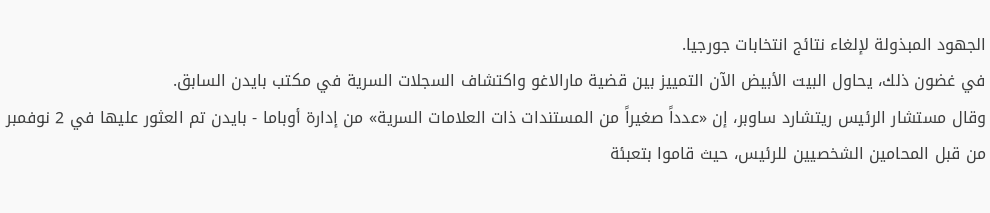الجهود المبذولة لإلغاء نتائج انتخابات جورجيا.
في غضون ذلك، يحاول البيت الأبيض الآن التمييز بين قضية مارالاغو واكتشاف السجلات السرية في مكتب بايدن السابق.
وقال مستشار الرئيس ريتشارد ساوبر، إن «عدداً صغيراً من المستندات ذات العلامات السرية» من إدارة أوباما - بايدن تم العثور عليها في 2 نوفمبر من قبل المحامين الشخصيين للرئيس، حيث قاموا بتعبئة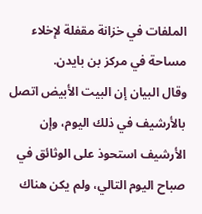الملفات في خزانة مقفلة لإخلاء مساحة في مركز بن بايدن.
وقال البيان إن البيت الأبيض اتصل بالأرشيف في ذلك اليوم، وإن الأرشيف استحوذ على الوثائق في صباح اليوم التالي، ولم يكن هناك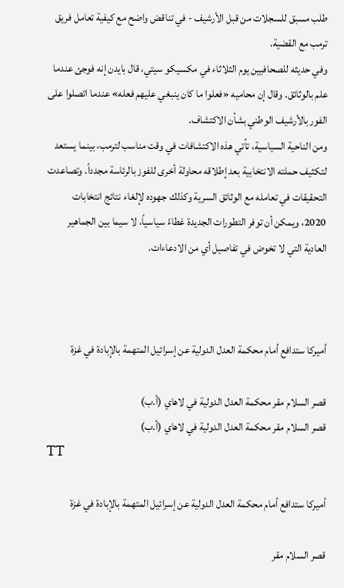طلب مسبق للسجلات من قبل الأرشيف - في تناقض واضح مع كيفية تعامل فريق ترمب مع القضية.
وفي حديثه للصحافيين يوم الثلاثاء في مكسيكو سيتي، قال بايدن إنه فوجئ عندما علم بالوثائق. وقال إن محاميه «فعلوا ما كان ينبغي عليهم فعله» عندما اتصلوا على الفور بالأرشيف الوطني بشأن الاكتشاف.
ومن الناحية السياسية، تأتي هذه الاكتشافات في وقت مناسب لترمب، بينما يستعد لتكثيف حملته الانتخابية بعد إطلاقه محاولة أخرى للفوز بالرئاسة مجدداً. وتصاعدت التحقيقات في تعامله مع الوثائق السرية وكذلك جهوده لإلغاء نتائج انتخابات 2020، ويمكن أن توفر التطورات الجديدة غطاءً سياسياً، لا سيما بين الجماهير العادية التي لا تخوض في تفاصيل أي من الادعاءات.



أميركا ستدافع أمام محكمة العدل الدولية عن إسرائيل المتهمة بالإبادة في غزة

قصر السلام مقر محكمة العدل الدولية في لاهاي (أ.ب)
قصر السلام مقر محكمة العدل الدولية في لاهاي (أ.ب)
TT

أميركا ستدافع أمام محكمة العدل الدولية عن إسرائيل المتهمة بالإبادة في غزة

قصر السلام مقر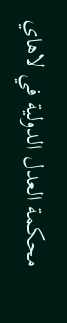محكمة العدل الدولية في لاهاي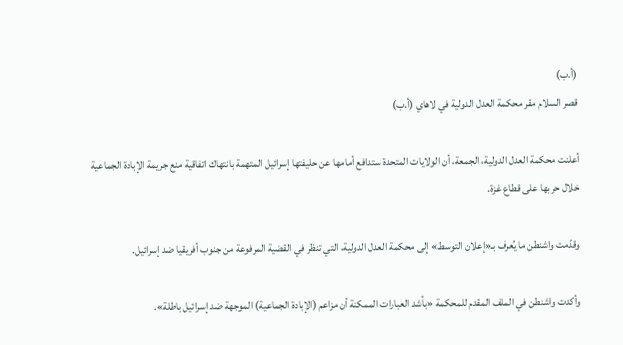(أ.ب)
قصر السلام مقر محكمة العدل الدولية في لاهاي (أ.ب)

أعلنت محكمة العدل الدولية، الجمعة، أن الولايات المتحدة ستدافع أمامها عن حليفتها إسرائيل المتهمة بانتهاك اتفاقية منع جريمة الإبادة الجماعية خلال حربها على قطاع غزة.

وقدّمت واشنطن ما يُعرف بـ«إعلان التوسط» إلى محكمة العدل الدولية، التي تنظر في القضية المرفوعة من جنوب أفريقيا ضد إسرائيل.

وأكدت واشنطن في الملف المقدم للمحكمة «بأشد العبارات الممكنة أن مزاعم (الإبادة الجماعية) الموجهة ضد إسرائيل باطلة».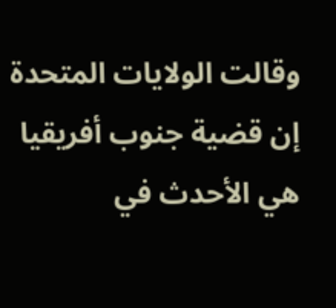وقالت الولايات المتحدة إن قضية جنوب أفريقيا هي الأحدث في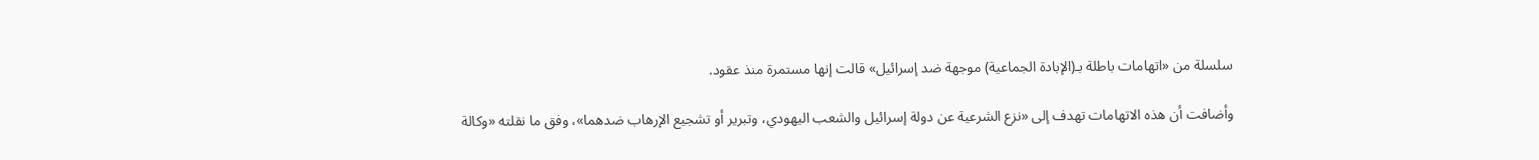سلسلة من «اتهامات باطلة بـ(الإبادة الجماعية) موجهة ضد إسرائيل» قالت إنها مستمرة منذ عقود.

وأضافت أن هذه الاتهامات تهدف إلى «نزع الشرعية عن دولة إسرائيل والشعب اليهودي، وتبرير أو تشجيع الإرهاب ضدهما»، وفق ما نقلته «وكالة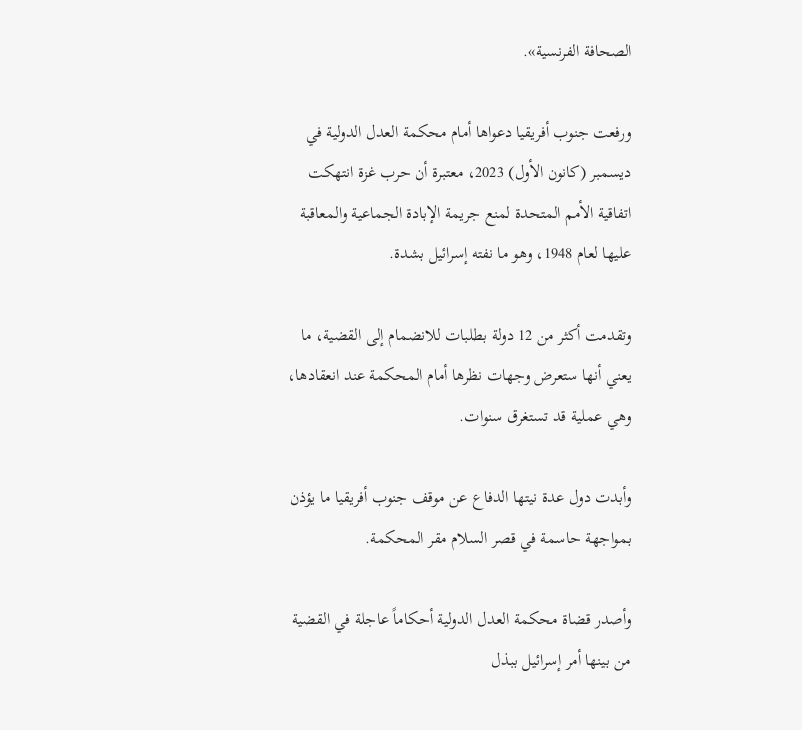الصحافة الفرنسية».

ورفعت جنوب أفريقيا دعواها أمام محكمة العدل الدولية في ديسمبر (كانون الأول) 2023، معتبرة أن حرب غزة انتهكت اتفاقية الأمم المتحدة لمنع جريمة الإبادة الجماعية والمعاقبة عليها لعام 1948، وهو ما نفته إسرائيل بشدة.

وتقدمت أكثر من 12 دولة بطلبات للانضمام إلى القضية، ما يعني أنها ستعرض وجهات نظرها أمام المحكمة عند انعقادها، وهي عملية قد تستغرق سنوات.

وأبدت دول عدة نيتها الدفاع عن موقف جنوب أفريقيا ما يؤذن بمواجهة حاسمة في قصر السلام مقر المحكمة.

وأصدر قضاة محكمة العدل الدولية أحكاماً عاجلة في القضية من بينها أمر إسرائيل ببذل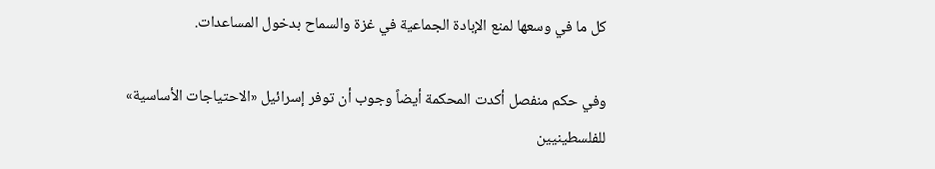كل ما في وسعها لمنع الإبادة الجماعية في غزة والسماح بدخول المساعدات.

وفي حكم منفصل أكدت المحكمة أيضاً وجوب أن توفر إسرائيل «الاحتياجات الأساسية» للفلسطينيين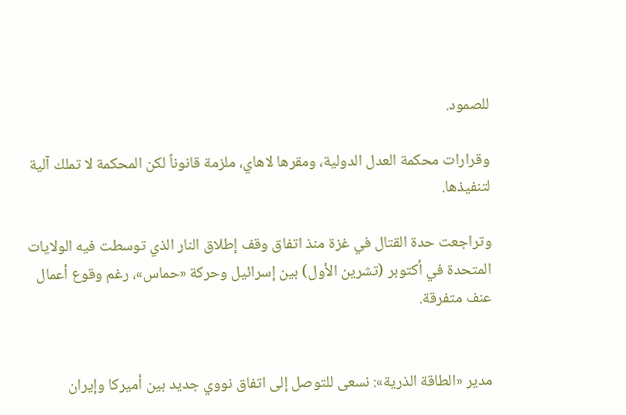للصمود.

وقرارات محكمة العدل الدولية، ومقرها لاهاي، ملزمة قانوناً لكن المحكمة لا تملك آلية لتنفيذها.

وتراجعت حدة القتال في غزة منذ اتفاق وقف إطلاق النار الذي توسطت فيه الولايات المتحدة في أكتوبر (تشرين الأول) بين إسرائيل وحركة «حماس»، رغم وقوع أعمال عنف متفرقة.


مدير «الطاقة الذرية»: نسعى للتوصل إلى اتفاق نووي جديد بين أميركا وإيران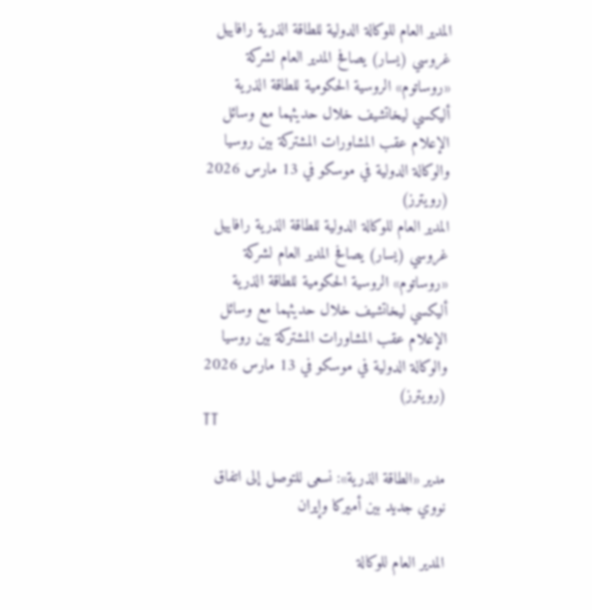المدير العام للوكالة الدولية للطاقة الذرية رافاييل غروسي (يسار) يصافح المدير العام لشركة «روساتوم» الروسية الحكومية للطاقة الذرية أليكسي ليخاتشيف خلال حديثهما مع وسائل الإعلام عقب المشاورات المشتركة بين روسيا والوكالة الدولية في موسكو في 13 مارس 2026 (رويترز)
المدير العام للوكالة الدولية للطاقة الذرية رافاييل غروسي (يسار) يصافح المدير العام لشركة «روساتوم» الروسية الحكومية للطاقة الذرية أليكسي ليخاتشيف خلال حديثهما مع وسائل الإعلام عقب المشاورات المشتركة بين روسيا والوكالة الدولية في موسكو في 13 مارس 2026 (رويترز)
TT

مدير «الطاقة الذرية»: نسعى للتوصل إلى اتفاق نووي جديد بين أميركا وإيران

المدير العام للوكالة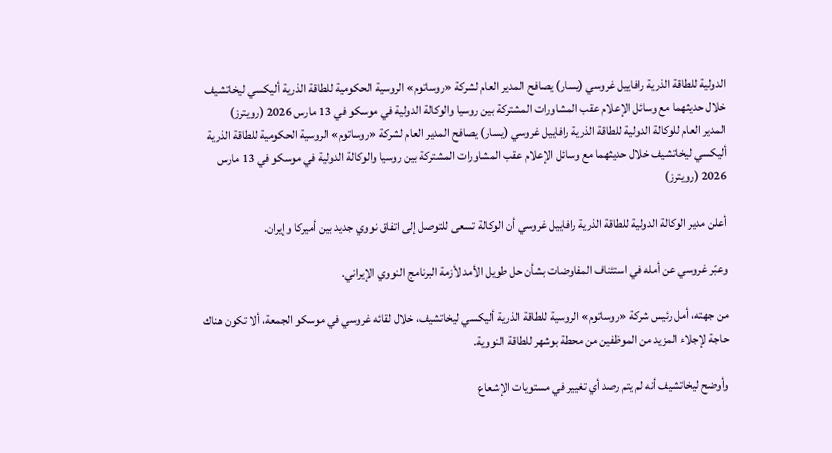الدولية للطاقة الذرية رافاييل غروسي (يسار) يصافح المدير العام لشركة «روساتوم» الروسية الحكومية للطاقة الذرية أليكسي ليخاتشيف خلال حديثهما مع وسائل الإعلام عقب المشاورات المشتركة بين روسيا والوكالة الدولية في موسكو في 13 مارس 2026 (رويترز)
المدير العام للوكالة الدولية للطاقة الذرية رافاييل غروسي (يسار) يصافح المدير العام لشركة «روساتوم» الروسية الحكومية للطاقة الذرية أليكسي ليخاتشيف خلال حديثهما مع وسائل الإعلام عقب المشاورات المشتركة بين روسيا والوكالة الدولية في موسكو في 13 مارس 2026 (رويترز)

أعلن مدير الوكالة الدولية للطاقة الذرية رافاييل غروسي أن الوكالة تسعى للتوصل إلى اتفاق نووي جديد بين أميركا وإيران.

وعبّر غروسي عن أمله ‌في استئناف المفاوضات بشأن حل طويل الأمد لأزمة البرنامج النووي الإيراني.

من جهته، أمل رئيس شركة «روساتوم» الروسية للطاقة الذرية أليكسي ليخاتشيف، خلال لقائه غروسي في موسكو الجمعة، ألا تكون هناك حاجة لإجلاء المزيد من الموظفين من محطة بوشهر للطاقة النووية.

وأوضح ليخاتشيف أنه لم يتم رصد أي تغيير في مستويات الإشعاع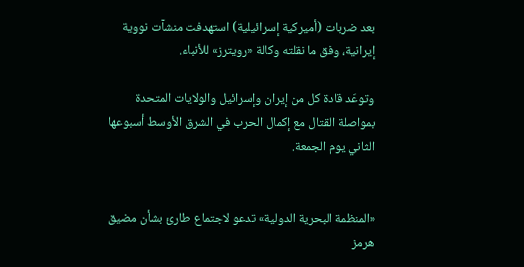بعد ضربات (أميركية إسرائيلية) استهدفت منشآت نووية إيرانية، وفق ما نقلته وكالة «رويترز» للأنباء.

وتوعّد قادة كل من إيران وإسرائيل والولايات المتحدة بمواصلة القتال مع إكمال الحرب في الشرق الأوسط أسبوعها الثاني يوم الجمعة.


«المنظمة البحرية الدولية» تدعو لاجتماع طارئ بشأن مضيق هرمز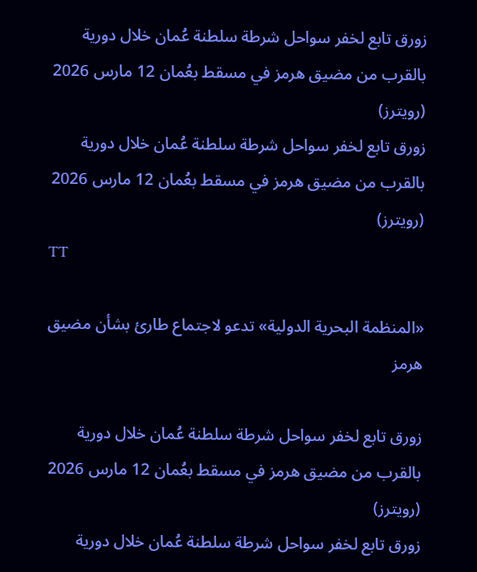زورق تابع لخفر سواحل شرطة سلطنة عُمان خلال دورية بالقرب من مضيق هرمز في مسقط بعُمان 12 مارس 2026 (رويترز)
زورق تابع لخفر سواحل شرطة سلطنة عُمان خلال دورية بالقرب من مضيق هرمز في مسقط بعُمان 12 مارس 2026 (رويترز)
TT

«المنظمة البحرية الدولية» تدعو لاجتماع طارئ بشأن مضيق هرمز

زورق تابع لخفر سواحل شرطة سلطنة عُمان خلال دورية بالقرب من مضيق هرمز في مسقط بعُمان 12 مارس 2026 (رويترز)
زورق تابع لخفر سواحل شرطة سلطنة عُمان خلال دورية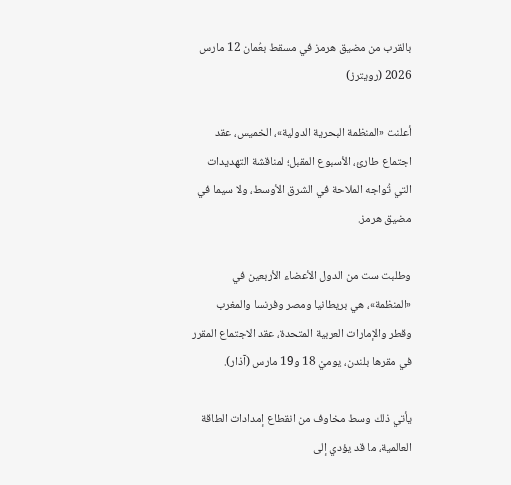بالقرب من مضيق هرمز في مسقط بعُمان 12 مارس 2026 (رويترز)

أعلنت «المنظمة البحرية الدولية»، الخميس، عقد اجتماع طارئ، الأسبوع المقبل؛ لمناقشة التهديدات التي تُواجه الملاحة في الشرق الأوسط، ولا سيما في مضيق هرمز.

وطلبت ست من الدول الأعضاء الأربعين في «المنظمة»، هي بريطانيا ومصر وفرنسا والمغرب وقطر والإمارات العربية المتحدة، عقد الاجتماع المقرر في مقرها بلندن، يوميْ 18 و19 مارس (آذار).

يأتي ذلك وسط مخاوف من انقطاع إمدادات الطاقة العالمية، ما قد يؤدي إلى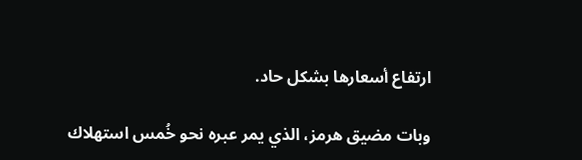ارتفاع أسعارها بشكل حاد.

وبات مضيق هرمز، الذي يمر عبره نحو خُمس استهلاك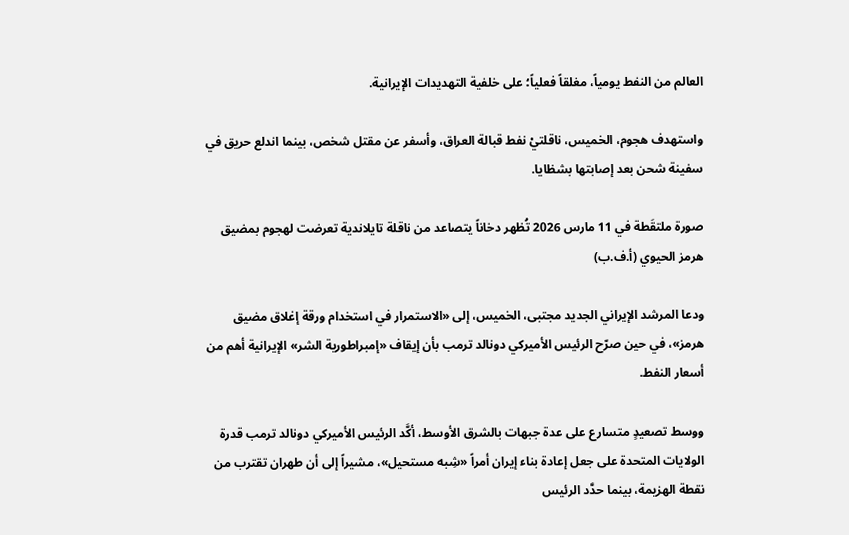العالم من النفط يومياً، مغلقاً فعلياً؛ على خلفية التهديدات الإيرانية.

واستهدف هجوم، الخميس، ناقلتيْ نفط قبالة العراق، وأسفر عن مقتل شخص، بينما اندلع حريق في سفينة شحن بعد إصابتها بشظايا.

صورة ملتقَطة في 11 مارس 2026 تُظهر دخاناً يتصاعد من ناقلة تايلاندية تعرضت لهجوم بمضيق هرمز الحيوي (أ.ف.ب)

ودعا المرشد الإيراني الجديد مجتبى، الخميس، إلى «الاستمرار في استخدام ورقة إغلاق مضيق هرمز»، في حين صرّح الرئيس الأميركي دونالد ترمب بأن إيقاف «إمبراطورية الشر» الإيرانية أهم من أسعار النفط.

ووسط تصعيدٍ متسارع على عدة جبهات بالشرق الأوسط، أكَّد الرئيس الأميركي دونالد ترمب قدرة الولايات المتحدة على جعل إعادة بناء إيران أمراً «شِبه مستحيل»، مشيراً إلى أن طهران تقترب من نقطة الهزيمة، بينما حدَّد الرئيس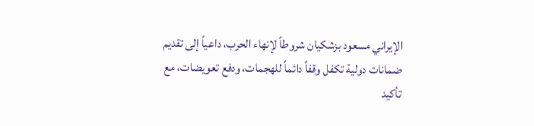الإيراني مسعود بزشكيان شروطاً لإنهاء الحرب، داعياً إلى تقديم ضمانات دولية تكفل وقفاً دائماً للهجمات، ودفع تعويضات، مع تأكيد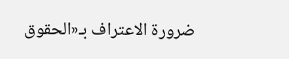ضرورة الاعتراف بـ«الحقوق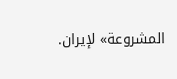المشروعة» لإيران.